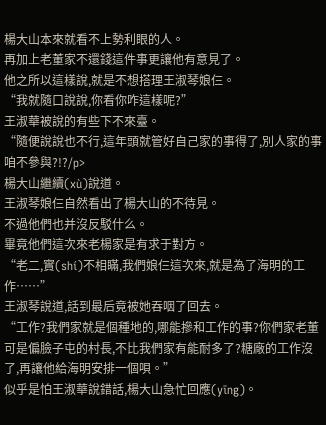楊大山本來就看不上勢利眼的人。
再加上老董家不還錢這件事更讓他有意見了。
他之所以這樣說,就是不想搭理王淑琴娘仨。
“我就隨口說說,你看你咋這樣呢?”
王淑華被說的有些下不來臺。
“隨便說說也不行,這年頭就管好自己家的事得了,別人家的事咱不參與?!?/p>
楊大山繼續(xù)說道。
王淑琴娘仨自然看出了楊大山的不待見。
不過他們也并沒反駁什么。
畢竟他們這次來老楊家是有求于對方。
“老二,實(shí)不相瞞,我們娘仨這次來,就是為了海明的工作……”
王淑琴說道,話到最后竟被她吞咽了回去。
“工作?我們家就是個種地的,哪能摻和工作的事?你們家老董可是偏臉子屯的村長,不比我們家有能耐多了?糖廠的工作沒了,再讓他給海明安排一個唄。”
似乎是怕王淑華說錯話,楊大山急忙回應(yīng)。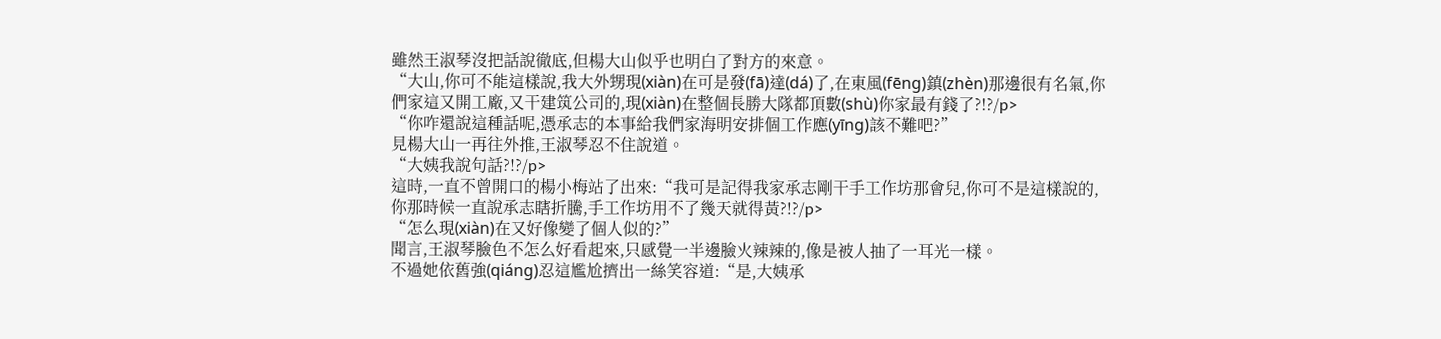雖然王淑琴沒把話說徹底,但楊大山似乎也明白了對方的來意。
“大山,你可不能這樣說,我大外甥現(xiàn)在可是發(fā)達(dá)了,在東風(fēng)鎮(zhèn)那邊很有名氣,你們家這又開工廠,又干建筑公司的,現(xiàn)在整個長勝大隊都頂數(shù)你家最有錢了?!?/p>
“你咋還說這種話呢,憑承志的本事給我們家海明安排個工作應(yīng)該不難吧?”
見楊大山一再往外推,王淑琴忍不住說道。
“大姨我說句話?!?/p>
這時,一直不曾開口的楊小梅站了出來:“我可是記得我家承志剛干手工作坊那會兒,你可不是這樣說的,你那時候一直說承志瞎折騰,手工作坊用不了幾天就得黃?!?/p>
“怎么現(xiàn)在又好像變了個人似的?”
聞言,王淑琴臉色不怎么好看起來,只感覺一半邊臉火辣辣的,像是被人抽了一耳光一樣。
不過她依舊強(qiáng)忍這尷尬擠出一絲笑容道:“是,大姨承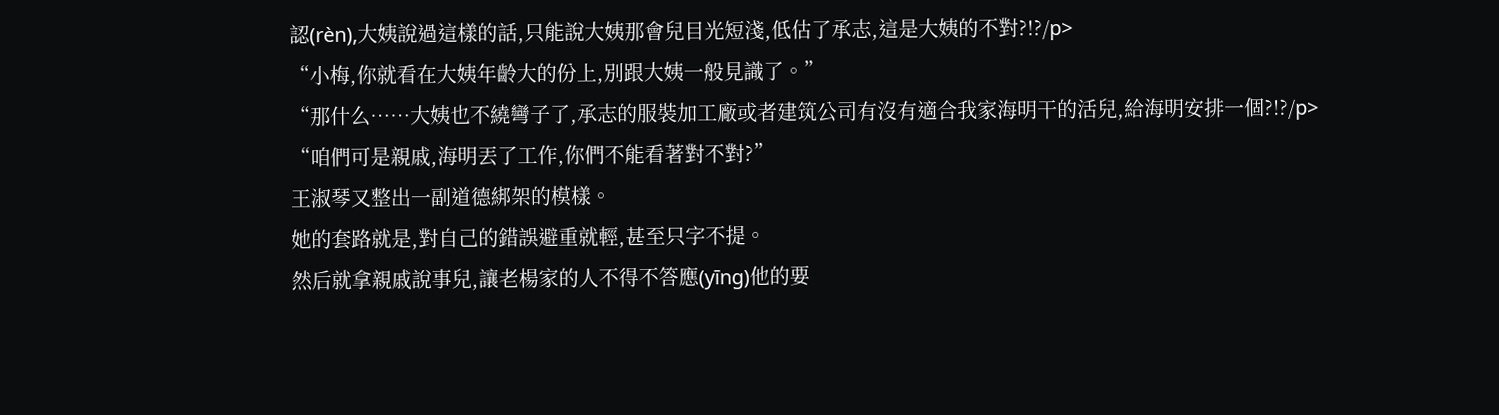認(rèn),大姨說過這樣的話,只能說大姨那會兒目光短淺,低估了承志,這是大姨的不對?!?/p>
“小梅,你就看在大姨年齡大的份上,別跟大姨一般見識了。”
“那什么……大姨也不繞彎子了,承志的服裝加工廠或者建筑公司有沒有適合我家海明干的活兒,給海明安排一個?!?/p>
“咱們可是親戚,海明丟了工作,你們不能看著對不對?”
王淑琴又整出一副道德綁架的模樣。
她的套路就是,對自己的錯誤避重就輕,甚至只字不提。
然后就拿親戚說事兒,讓老楊家的人不得不答應(yīng)他的要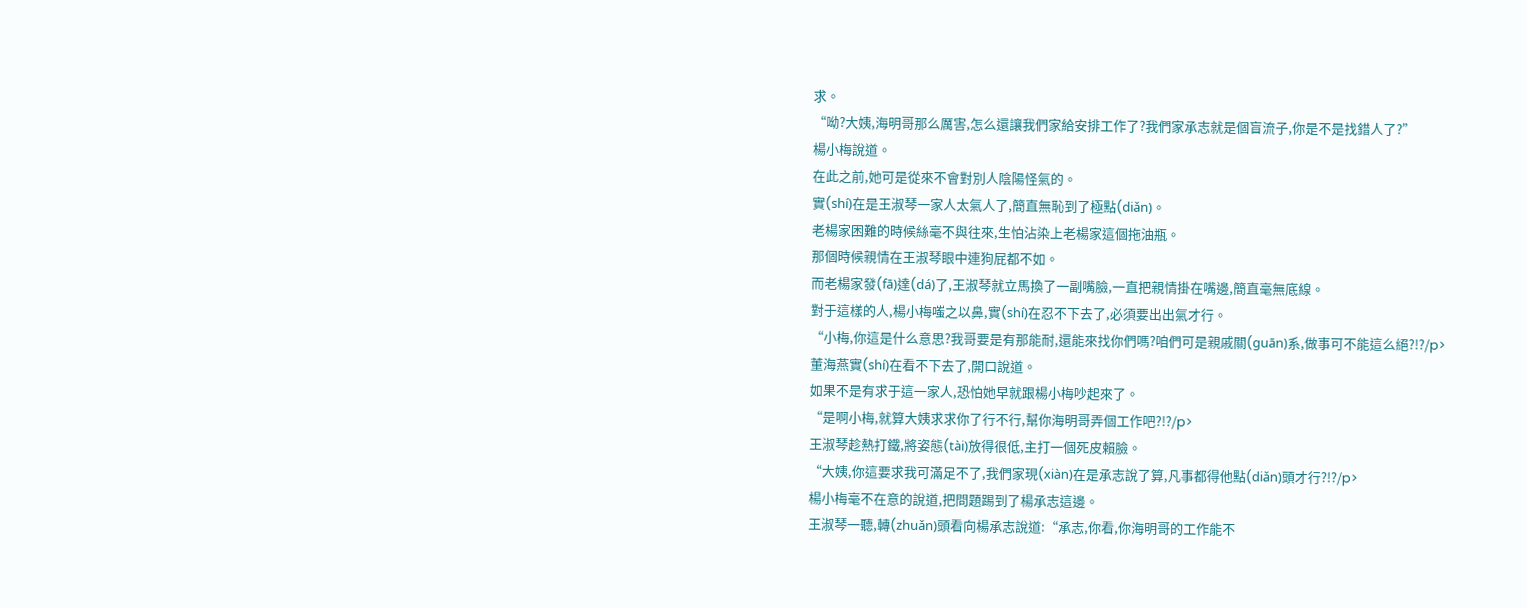求。
“呦?大姨,海明哥那么厲害,怎么還讓我們家給安排工作了?我們家承志就是個盲流子,你是不是找錯人了?”
楊小梅說道。
在此之前,她可是從來不會對別人陰陽怪氣的。
實(shí)在是王淑琴一家人太氣人了,簡直無恥到了極點(diǎn)。
老楊家困難的時候絲毫不與往來,生怕沾染上老楊家這個拖油瓶。
那個時候親情在王淑琴眼中連狗屁都不如。
而老楊家發(fā)達(dá)了,王淑琴就立馬換了一副嘴臉,一直把親情掛在嘴邊,簡直毫無底線。
對于這樣的人,楊小梅嗤之以鼻,實(shí)在忍不下去了,必須要出出氣才行。
“小梅,你這是什么意思?我哥要是有那能耐,還能來找你們嗎?咱們可是親戚關(guān)系,做事可不能這么絕?!?/p>
董海燕實(shí)在看不下去了,開口說道。
如果不是有求于這一家人,恐怕她早就跟楊小梅吵起來了。
“是啊小梅,就算大姨求求你了行不行,幫你海明哥弄個工作吧?!?/p>
王淑琴趁熱打鐵,將姿態(tài)放得很低,主打一個死皮賴臉。
“大姨,你這要求我可滿足不了,我們家現(xiàn)在是承志說了算,凡事都得他點(diǎn)頭才行?!?/p>
楊小梅毫不在意的說道,把問題踢到了楊承志這邊。
王淑琴一聽,轉(zhuǎn)頭看向楊承志說道:“承志,你看,你海明哥的工作能不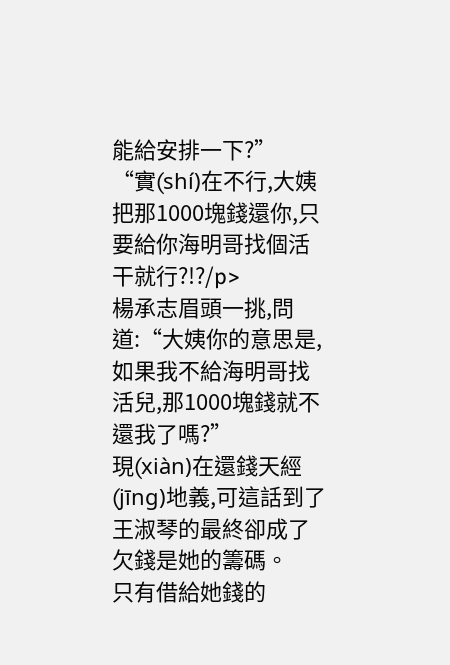能給安排一下?”
“實(shí)在不行,大姨把那1000塊錢還你,只要給你海明哥找個活干就行?!?/p>
楊承志眉頭一挑,問道:“大姨你的意思是,如果我不給海明哥找活兒,那1000塊錢就不還我了嗎?”
現(xiàn)在還錢天經(jīng)地義,可這話到了王淑琴的最終卻成了欠錢是她的籌碼。
只有借給她錢的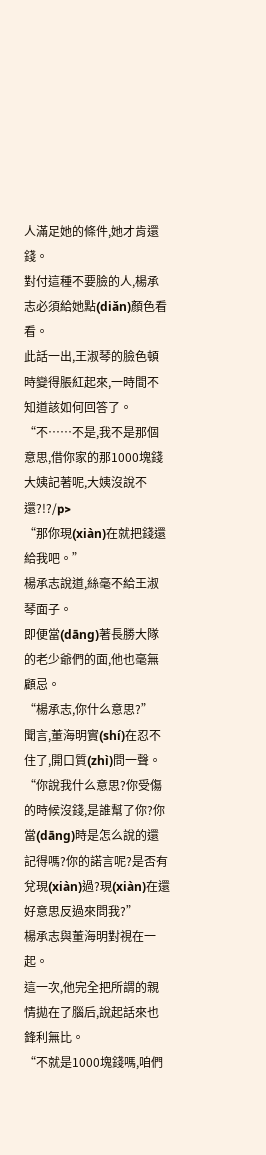人滿足她的條件,她才肯還錢。
對付這種不要臉的人,楊承志必須給她點(diǎn)顏色看看。
此話一出,王淑琴的臉色頓時變得脹紅起來,一時間不知道該如何回答了。
“不……不是,我不是那個意思,借你家的那1000塊錢大姨記著呢,大姨沒說不還?!?/p>
“那你現(xiàn)在就把錢還給我吧。”
楊承志說道,絲毫不給王淑琴面子。
即便當(dāng)著長勝大隊的老少爺們的面,他也毫無顧忌。
“楊承志,你什么意思?”
聞言,董海明實(shí)在忍不住了,開口質(zhì)問一聲。
“你說我什么意思?你受傷的時候沒錢,是誰幫了你?你當(dāng)時是怎么說的還記得嗎?你的諾言呢?是否有兌現(xiàn)過?現(xiàn)在還好意思反過來問我?”
楊承志與董海明對視在一起。
這一次,他完全把所謂的親情拋在了腦后,說起話來也鋒利無比。
“不就是1000塊錢嗎,咱們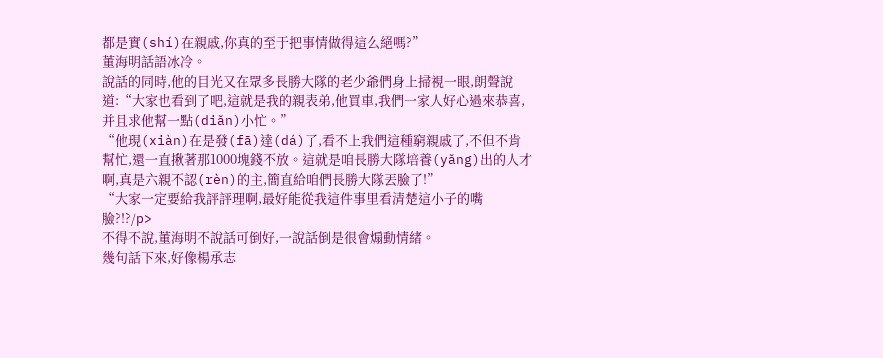都是實(shí)在親戚,你真的至于把事情做得這么絕嗎?”
董海明話語冰冷。
說話的同時,他的目光又在眾多長勝大隊的老少爺們身上掃視一眼,朗聲說道:“大家也看到了吧,這就是我的親表弟,他買車,我們一家人好心過來恭喜,并且求他幫一點(diǎn)小忙。”
“他現(xiàn)在是發(fā)達(dá)了,看不上我們這種窮親戚了,不但不肯幫忙,還一直揪著那1000塊錢不放。這就是咱長勝大隊培養(yǎng)出的人才啊,真是六親不認(rèn)的主,簡直給咱們長勝大隊丟臉了!”
“大家一定要給我評評理啊,最好能從我這件事里看清楚這小子的嘴臉?!?/p>
不得不說,董海明不說話可倒好,一說話倒是很會煽動情緒。
幾句話下來,好像楊承志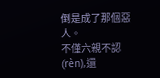倒是成了那個惡人。
不僅六親不認(rèn),還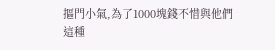摳門小氣,為了1000塊錢不惜與他們這種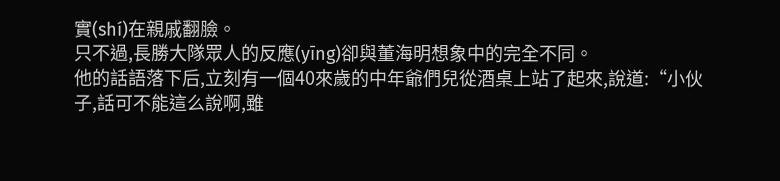實(shí)在親戚翻臉。
只不過,長勝大隊眾人的反應(yīng)卻與董海明想象中的完全不同。
他的話語落下后,立刻有一個40來歲的中年爺們兒從酒桌上站了起來,說道:“小伙子,話可不能這么說啊,雖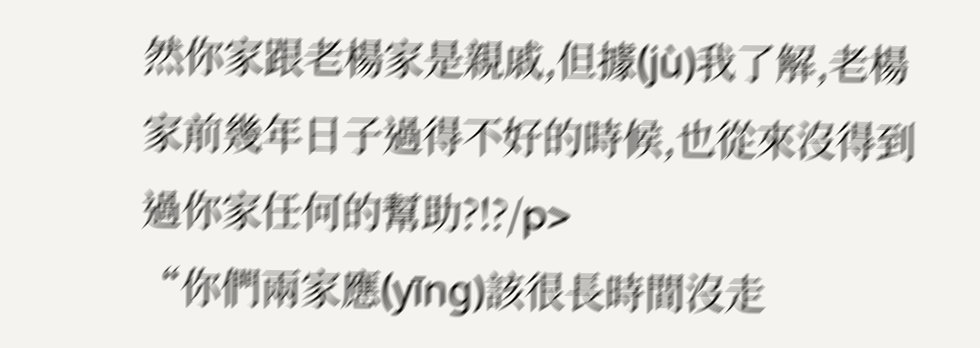然你家跟老楊家是親戚,但據(jù)我了解,老楊家前幾年日子過得不好的時候,也從來沒得到過你家任何的幫助?!?/p>
“你們兩家應(yīng)該很長時間沒走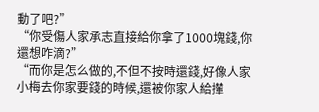動了吧?”
“你受傷人家承志直接給你拿了1000塊錢,你還想咋滴?”
“而你是怎么做的,不但不按時還錢,好像人家小梅去你家要錢的時候,還被你家人給攆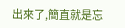出來了,簡直就是忘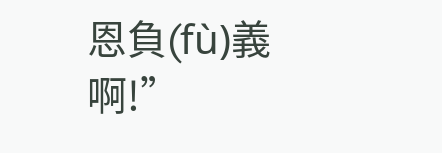恩負(fù)義啊!”